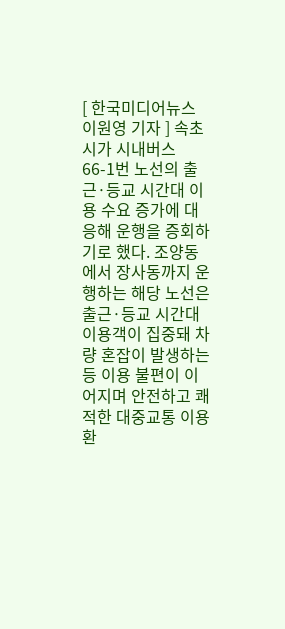[ 한국미디어뉴스 이원영 기자 ] 속초시가 시내버스 66-1번 노선의 출근·등교 시간대 이용 수요 증가에 대응해 운행을 증회하기로 했다. 조양동에서 장사동까지 운행하는 해당 노선은 출근·등교 시간대 이용객이 집중돼 차량 혼잡이 발생하는 등 이용 불편이 이어지며 안전하고 쾌적한 대중교통 이용 환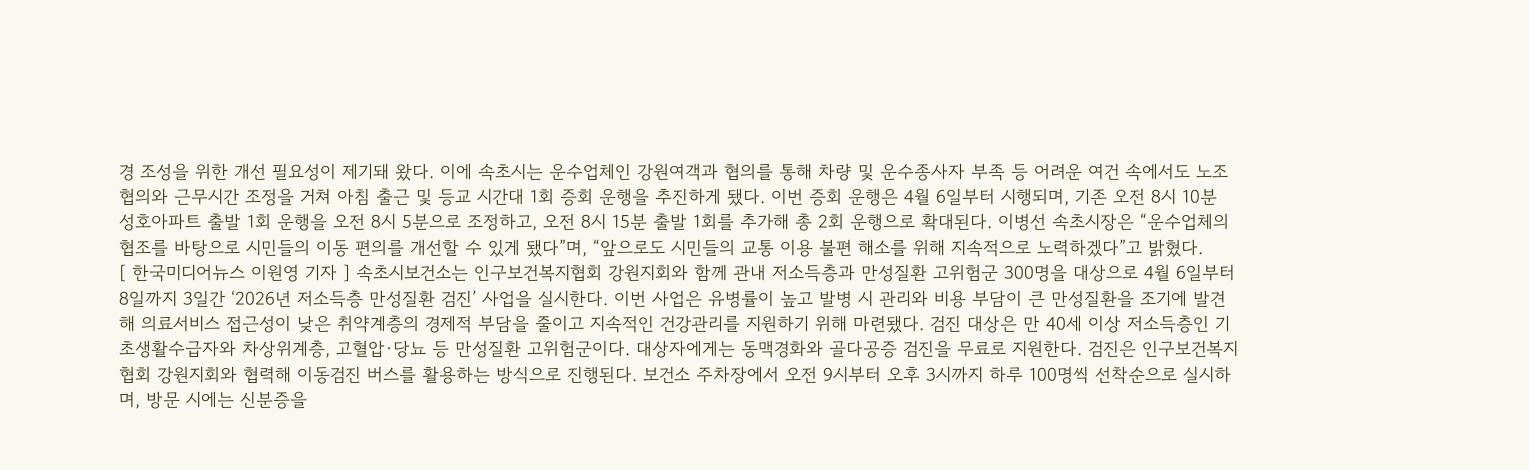경 조성을 위한 개선 필요성이 제기돼 왔다. 이에 속초시는 운수업체인 강원여객과 협의를 통해 차량 및 운수종사자 부족 등 어려운 여건 속에서도 노조 협의와 근무시간 조정을 거쳐 아침 출근 및 등교 시간대 1회 증회 운행을 추진하게 됐다. 이번 증회 운행은 4월 6일부터 시행되며, 기존 오전 8시 10분 성호아파트 출발 1회 운행을 오전 8시 5분으로 조정하고, 오전 8시 15분 출발 1회를 추가해 총 2회 운행으로 확대된다. 이병선 속초시장은 “운수업체의 협조를 바탕으로 시민들의 이동 편의를 개선할 수 있게 됐다”며, “앞으로도 시민들의 교통 이용 불편 해소를 위해 지속적으로 노력하겠다”고 밝혔다.
[ 한국미디어뉴스 이원영 기자 ] 속초시보건소는 인구보건복지협회 강원지회와 함께 관내 저소득층과 만성질환 고위험군 300명을 대상으로 4월 6일부터 8일까지 3일간 ‘2026년 저소득층 만성질환 검진’ 사업을 실시한다. 이번 사업은 유병률이 높고 발병 시 관리와 비용 부담이 큰 만성질환을 조기에 발견해 의료서비스 접근성이 낮은 취약계층의 경제적 부담을 줄이고 지속적인 건강관리를 지원하기 위해 마련됐다. 검진 대상은 만 40세 이상 저소득층인 기초생활수급자와 차상위계층, 고혈압·당뇨 등 만성질환 고위험군이다. 대상자에게는 동맥경화와 골다공증 검진을 무료로 지원한다. 검진은 인구보건복지협회 강원지회와 협력해 이동검진 버스를 활용하는 방식으로 진행된다. 보건소 주차장에서 오전 9시부터 오후 3시까지 하루 100명씩 선착순으로 실시하며, 방문 시에는 신분증을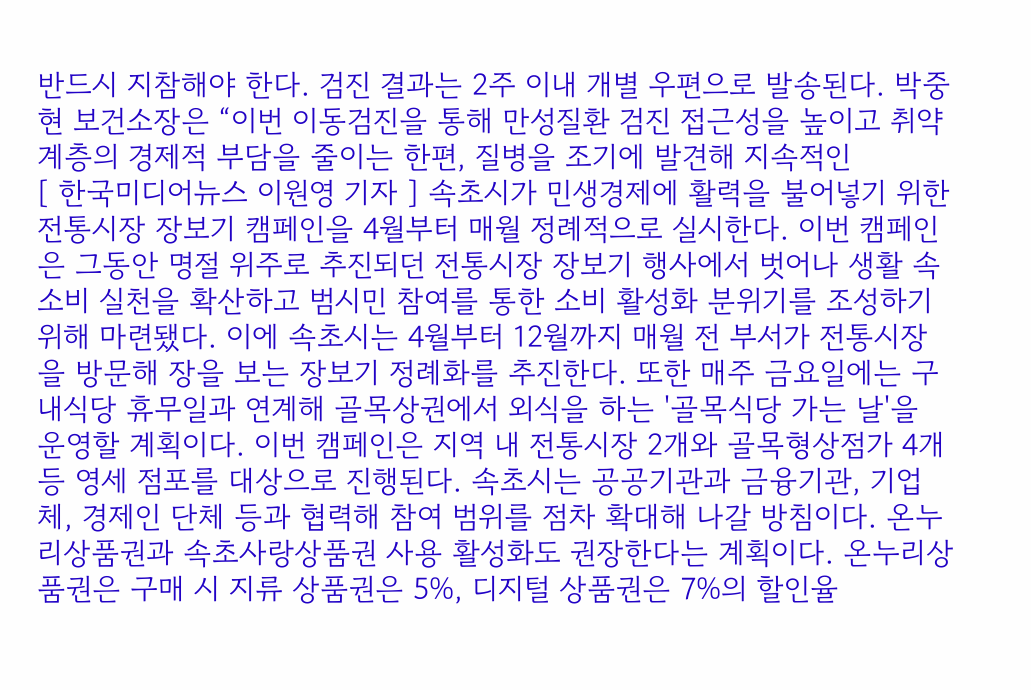반드시 지참해야 한다. 검진 결과는 2주 이내 개별 우편으로 발송된다. 박중현 보건소장은 “이번 이동검진을 통해 만성질환 검진 접근성을 높이고 취약계층의 경제적 부담을 줄이는 한편, 질병을 조기에 발견해 지속적인
[ 한국미디어뉴스 이원영 기자 ] 속초시가 민생경제에 활력을 불어넣기 위한 전통시장 장보기 캠페인을 4월부터 매월 정례적으로 실시한다. 이번 캠페인은 그동안 명절 위주로 추진되던 전통시장 장보기 행사에서 벗어나 생활 속 소비 실천을 확산하고 범시민 참여를 통한 소비 활성화 분위기를 조성하기 위해 마련됐다. 이에 속초시는 4월부터 12월까지 매월 전 부서가 전통시장을 방문해 장을 보는 장보기 정례화를 추진한다. 또한 매주 금요일에는 구내식당 휴무일과 연계해 골목상권에서 외식을 하는 '골목식당 가는 날'을 운영할 계획이다. 이번 캠페인은 지역 내 전통시장 2개와 골목형상점가 4개 등 영세 점포를 대상으로 진행된다. 속초시는 공공기관과 금융기관, 기업체, 경제인 단체 등과 협력해 참여 범위를 점차 확대해 나갈 방침이다. 온누리상품권과 속초사랑상품권 사용 활성화도 권장한다는 계획이다. 온누리상품권은 구매 시 지류 상품권은 5%, 디지털 상품권은 7%의 할인율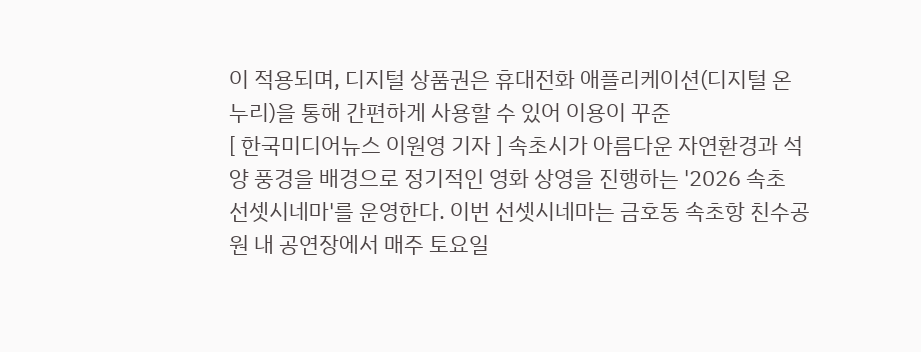이 적용되며, 디지털 상품권은 휴대전화 애플리케이션(디지털 온누리)을 통해 간편하게 사용할 수 있어 이용이 꾸준
[ 한국미디어뉴스 이원영 기자 ] 속초시가 아름다운 자연환경과 석양 풍경을 배경으로 정기적인 영화 상영을 진행하는 '2026 속초 선셋시네마'를 운영한다. 이번 선셋시네마는 금호동 속초항 친수공원 내 공연장에서 매주 토요일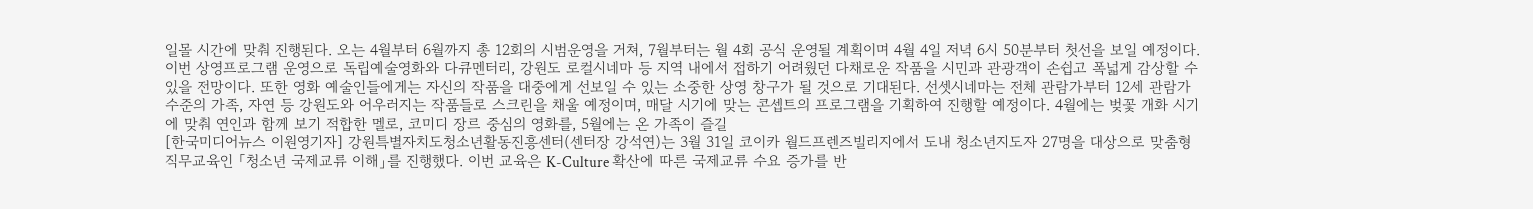일몰 시간에 맞춰 진행된다. 오는 4월부터 6월까지 총 12회의 시범운영을 거쳐, 7월부터는 월 4회 공식 운영될 계획이며 4월 4일 저녁 6시 50분부터 첫선을 보일 예정이다. 이번 상영프로그램 운영으로 독립예술영화와 다큐멘터리, 강원도 로컬시네마 등 지역 내에서 접하기 어려웠던 다채로운 작품을 시민과 관광객이 손쉽고 폭넓게 감상할 수 있을 전망이다. 또한 영화 예술인들에게는 자신의 작품을 대중에게 선보일 수 있는 소중한 상영 창구가 될 것으로 기대된다. 선셋시네마는 전체 관람가부터 12세 관람가 수준의 가족, 자연 등 강원도와 어우러지는 작품들로 스크린을 채울 예정이며, 매달 시기에 맞는 콘셉트의 프로그램을 기획하여 진행할 예정이다. 4월에는 벚꽃 개화 시기에 맞춰 연인과 함께 보기 적합한 멜로, 코미디 장르 중심의 영화를, 5월에는 온 가족이 즐길
[한국미디어뉴스 이원영기자] 강원특별자치도청소년활동진흥센터(센터장 강석연)는 3월 31일 코이카 월드프렌즈빌리지에서 도내 청소년지도자 27명을 대상으로 맞춤형 직무교육인 「청소년 국제교류 이해」를 진행했다. 이번 교육은 K-Culture 확산에 따른 국제교류 수요 증가를 반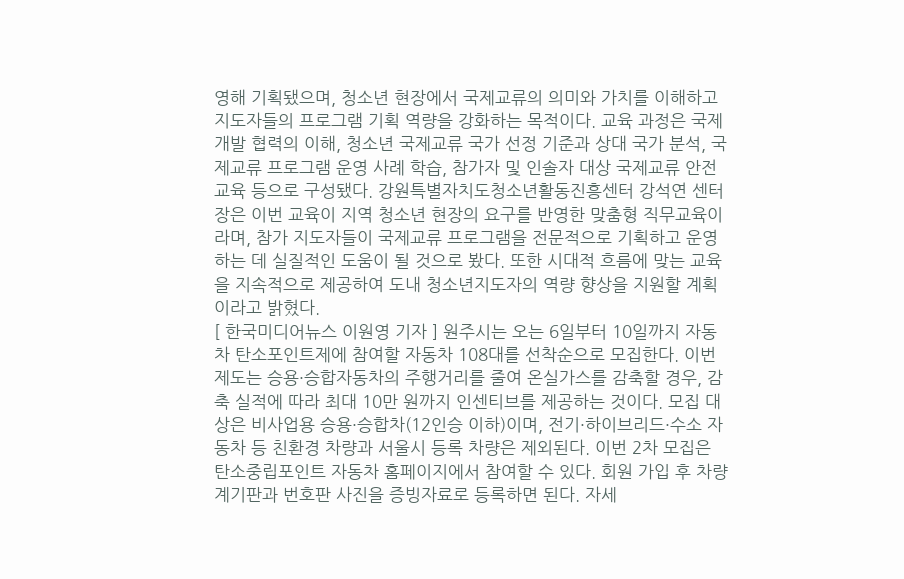영해 기획됐으며, 청소년 현장에서 국제교류의 의미와 가치를 이해하고 지도자들의 프로그램 기획 역량을 강화하는 목적이다. 교육 과정은 국제개발 협력의 이해, 청소년 국제교류 국가 선정 기준과 상대 국가 분석, 국제교류 프로그램 운영 사례 학습, 참가자 및 인솔자 대상 국제교류 안전교육 등으로 구성됐다. 강원특별자치도청소년활동진흥센터 강석연 센터장은 이번 교육이 지역 청소년 현장의 요구를 반영한 맞춤형 직무교육이라며, 참가 지도자들이 국제교류 프로그램을 전문적으로 기획하고 운영하는 데 실질적인 도움이 될 것으로 봤다. 또한 시대적 흐름에 맞는 교육을 지속적으로 제공하여 도내 청소년지도자의 역량 향상을 지원할 계획이라고 밝혔다.
[ 한국미디어뉴스 이원영 기자 ] 원주시는 오는 6일부터 10일까지 자동차 탄소포인트제에 참여할 자동차 108대를 선착순으로 모집한다. 이번 제도는 승용·승합자동차의 주행거리를 줄여 온실가스를 감축할 경우, 감축 실적에 따라 최대 10만 원까지 인센티브를 제공하는 것이다. 모집 대상은 비사업용 승용·승합차(12인승 이하)이며, 전기·하이브리드·수소 자동차 등 친환경 차량과 서울시 등록 차량은 제외된다. 이번 2차 모집은 탄소중립포인트 자동차 홈페이지에서 참여할 수 있다. 회원 가입 후 차량 계기판과 번호판 사진을 증빙자료로 등록하면 된다. 자세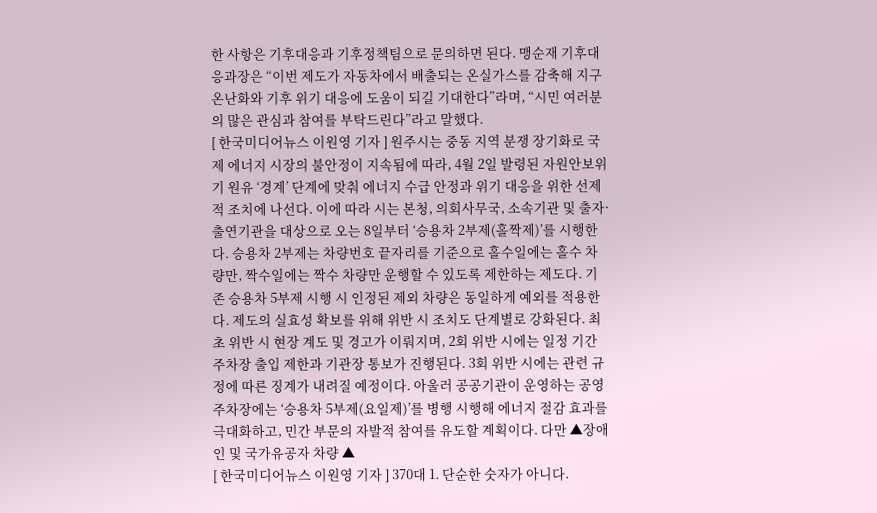한 사항은 기후대응과 기후정책팀으로 문의하면 된다. 맹순재 기후대응과장은 “이번 제도가 자동차에서 배출되는 온실가스를 감축해 지구 온난화와 기후 위기 대응에 도움이 되길 기대한다”라며, “시민 여러분의 많은 관심과 참여를 부탁드린다”라고 말했다.
[ 한국미디어뉴스 이원영 기자 ] 원주시는 중동 지역 분쟁 장기화로 국제 에너지 시장의 불안정이 지속됨에 따라, 4월 2일 발령된 자원안보위기 원유 ‘경계’ 단계에 맞춰 에너지 수급 안정과 위기 대응을 위한 선제적 조치에 나선다. 이에 따라 시는 본청, 의회사무국, 소속기관 및 출자·출연기관을 대상으로 오는 8일부터 ‘승용차 2부제(홀짝제)’를 시행한다. 승용차 2부제는 차량번호 끝자리를 기준으로 홀수일에는 홀수 차량만, 짝수일에는 짝수 차량만 운행할 수 있도록 제한하는 제도다. 기존 승용차 5부제 시행 시 인정된 제외 차량은 동일하게 예외를 적용한다. 제도의 실효성 확보를 위해 위반 시 조치도 단계별로 강화된다. 최초 위반 시 현장 계도 및 경고가 이뤄지며, 2회 위반 시에는 일정 기간 주차장 출입 제한과 기관장 통보가 진행된다. 3회 위반 시에는 관련 규정에 따른 징계가 내려질 예정이다. 아울러 공공기관이 운영하는 공영주차장에는 ‘승용차 5부제(요일제)’를 병행 시행해 에너지 절감 효과를 극대화하고, 민간 부문의 자발적 참여를 유도할 계획이다. 다만 ▲장애인 및 국가유공자 차량 ▲
[ 한국미디어뉴스 이원영 기자 ] 370대 1. 단순한 숫자가 아니다.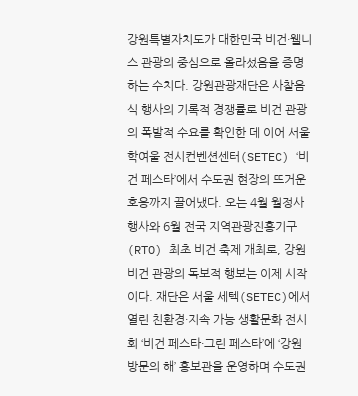강원특별자치도가 대한민국 비건·웰니스 관광의 중심으로 올라섰음을 증명하는 수치다. 강원관광재단은 사찰음식 행사의 기록적 경쟁률로 비건 관광의 폭발적 수요를 확인한 데 이어 서울 학여울 전시컨벤션센터(SETEC) ‘비건 페스타’에서 수도권 현장의 뜨거운 호응까지 끌어냈다. 오는 4월 월정사 행사와 6월 전국 지역관광진흥기구(RTO) 최초 비건 축제 개최로, 강원 비건 관광의 독보적 행보는 이제 시작이다. 재단은 서울 세텍(SETEC)에서 열린 친환경·지속 가능 생활문화 전시회 ‘비건 페스타·그린 페스타’에 ‘강원 방문의 해’ 홍보관을 운영하며 수도권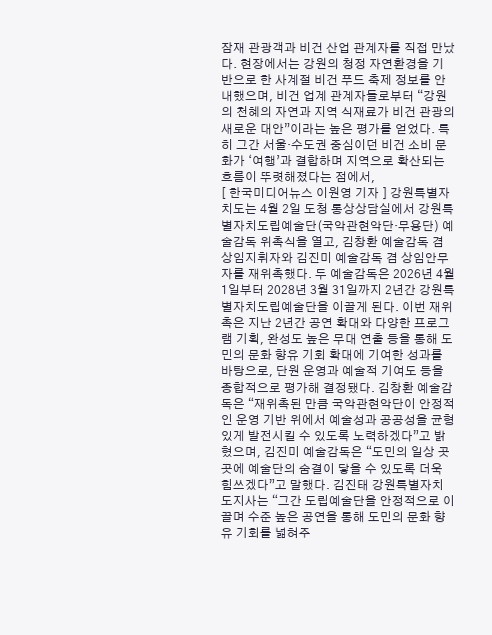잠재 관광객과 비건 산업 관계자를 직접 만났다. 현장에서는 강원의 청정 자연환경을 기반으로 한 사계절 비건 푸드 축제 정보를 안내했으며, 비건 업계 관계자들로부터 “강원의 천혜의 자연과 지역 식재료가 비건 관광의 새로운 대안”이라는 높은 평가를 얻었다. 특히 그간 서울·수도권 중심이던 비건 소비 문화가 ‘여행’과 결합하며 지역으로 확산되는 흐름이 뚜렷해졌다는 점에서,
[ 한국미디어뉴스 이원영 기자 ] 강원특별자치도는 4월 2일 도청 통상상담실에서 강원특별자치도립예술단(국악관현악단·무용단) 예술감독 위촉식을 열고, 김창환 예술감독 겸 상임지휘자와 김진미 예술감독 겸 상임안무자를 재위촉했다. 두 예술감독은 2026년 4월 1일부터 2028년 3월 31일까지 2년간 강원특별자치도립예술단을 이끌게 된다. 이번 재위촉은 지난 2년간 공연 확대와 다양한 프로그램 기획, 완성도 높은 무대 연출 등을 통해 도민의 문화 향유 기회 확대에 기여한 성과를 바탕으로, 단원 운영과 예술적 기여도 등을 종합적으로 평가해 결정됐다. 김창환 예술감독은 “재위촉된 만큼 국악관현악단이 안정적인 운영 기반 위에서 예술성과 공공성을 균형 있게 발전시킬 수 있도록 노력하겠다”고 밝혔으며, 김진미 예술감독은 “도민의 일상 곳곳에 예술단의 숨결이 닿을 수 있도록 더욱 힘쓰겠다”고 말했다. 김진태 강원특별자치도지사는 “그간 도립예술단을 안정적으로 이끌며 수준 높은 공연을 통해 도민의 문화 향유 기회를 넓혀주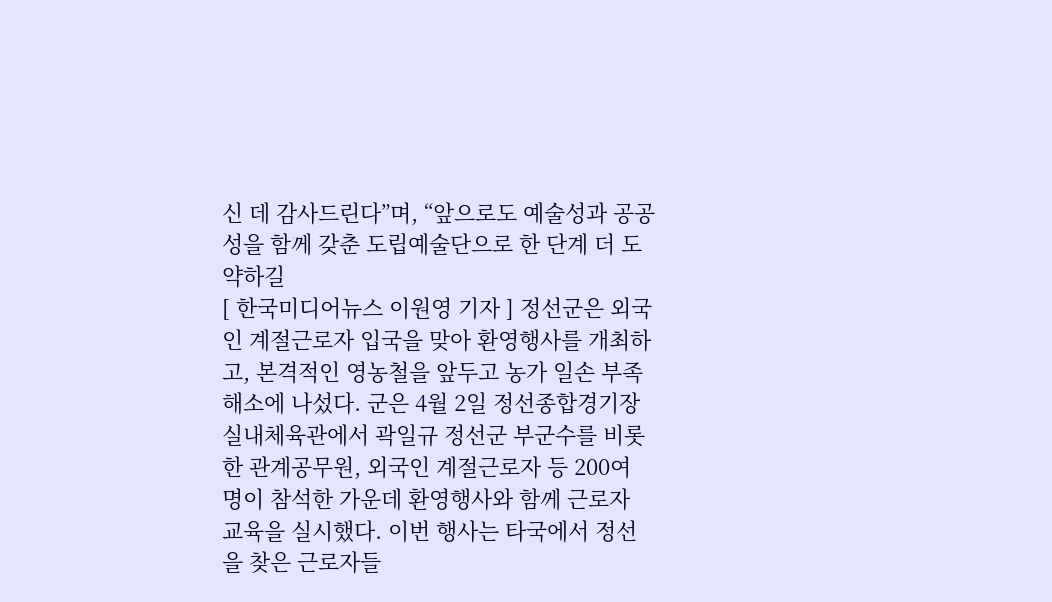신 데 감사드린다”며, “앞으로도 예술성과 공공성을 함께 갖춘 도립예술단으로 한 단계 더 도약하길
[ 한국미디어뉴스 이원영 기자 ] 정선군은 외국인 계절근로자 입국을 맞아 환영행사를 개최하고, 본격적인 영농철을 앞두고 농가 일손 부족 해소에 나섰다. 군은 4월 2일 정선종합경기장 실내체육관에서 곽일규 정선군 부군수를 비롯한 관계공무원, 외국인 계절근로자 등 200여 명이 참석한 가운데 환영행사와 함께 근로자 교육을 실시했다. 이번 행사는 타국에서 정선을 찾은 근로자들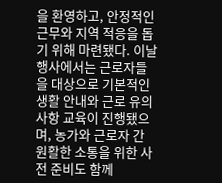을 환영하고, 안정적인 근무와 지역 적응을 돕기 위해 마련됐다. 이날 행사에서는 근로자들을 대상으로 기본적인 생활 안내와 근로 유의사항 교육이 진행됐으며, 농가와 근로자 간 원활한 소통을 위한 사전 준비도 함께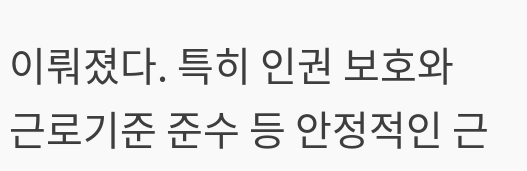이뤄졌다. 특히 인권 보호와 근로기준 준수 등 안정적인 근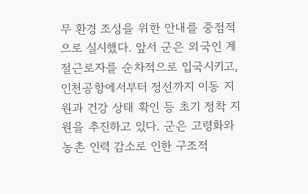무 환경 조성을 위한 안내를 중점적으로 실시했다. 앞서 군은 외국인 계절근로자를 순차적으로 입국시키고, 인천공항에서부터 정선까지 이동 지원과 건강 상태 확인 등 초기 정착 지원을 추진하고 있다. 군은 고령화와 농촌 인력 감소로 인한 구조적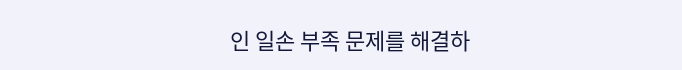인 일손 부족 문제를 해결하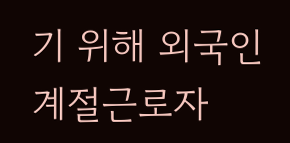기 위해 외국인 계절근로자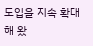도입을 지속 확대해 왔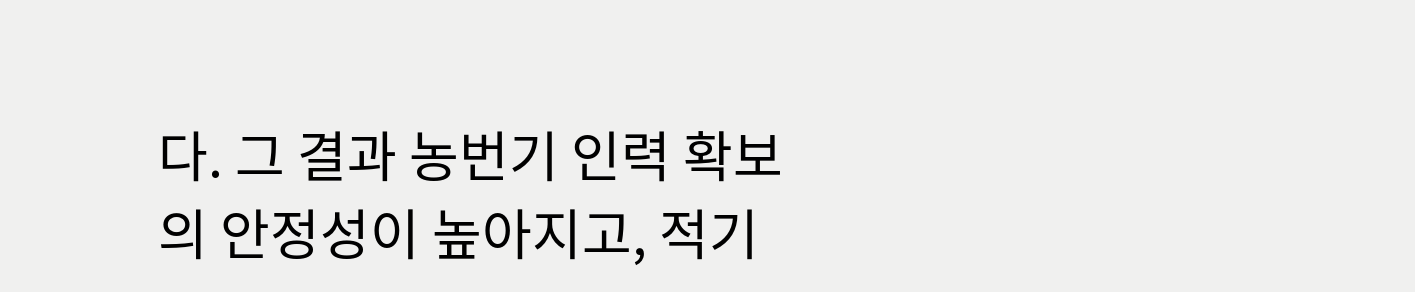다. 그 결과 농번기 인력 확보의 안정성이 높아지고, 적기